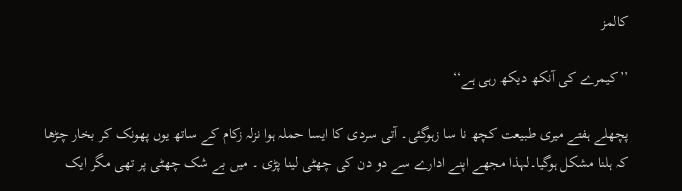کالمز

’’کیمرے کی آنکھ دیکھ رہی ہے‘‘

پچھلے ہفتے میری طبیعت کچھ نا سا زہوگئی۔ آتی سردی کا ایسا حملہ ہوا نزلہ زکام کے ساتھ یوں پھونک کر بخار چڑھا کہ ہلنا مشکل ہوگیا۔لہذا مجھے اپنے ادارے سے دو دن کی چھٹی لینا پڑی ۔ میں بے شک چھٹی پر تھی مگر ایک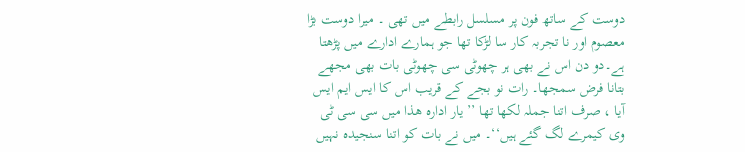دوست کے ساتھ فون پر مسلسل رابطے میں تھی ۔ میرا دوست بڑا معصوم اور نا تجربہ کار سا لڑکا تھا جو ہمارے ادارے میں پڑھتا ہے۔دو دن اس نے بھی ہر چھوٹی سی چھوٹی بات بھی مجھے بتانا فرض سمجھا۔ رات نو بجے کے قریب اس کا ایس ایم ایس آیا ، صرف اتنا جملہ لکھا تھا ’’ یار ادارہ ھذا میں سی سی ٹی وی کیمرے لگ گئے ہیں‘‘۔ میں نے بات کو اتنا سنجیدہ نہیں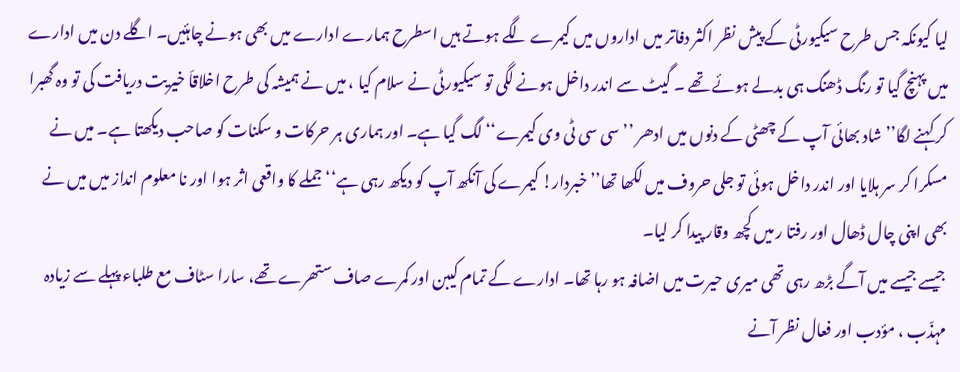لیا کیونکہ جس طرح سیکیورٹی کے پیش نظر اکثر دفاتر میں اداروں میں کیمرے لگے ہوتے ہیں اسطرح ہمارے ادارے میں بھی ہونے چاہئیں۔ اگلے دن میں ادارے میں پہنچ گیا تو رنگ ڈھنگ ہی بدلے ہوئے تھے ۔ گیٹ سے اندر داخل ہونے لگی تو سیکیورٹی نے سلام کیا ، میں نے ہمیشہ کی طرح اخلاقاَ خیریت دریافت کی تو وہ گھبرا کر کہنے لگا’’ شاد بھائی آپ کے چھٹی کے دنوں میں ادھر ’’سی سی ٹی وی کیمرے‘‘ لگ گیا ہے۔ اور ہماری ہر حرکات و سکنات کو صاحب دیکھتا ہے۔ میں نے مسکرا کر سر ہلایا اور اندر داخل ہوئی تو جلی حروف میں لکھا تھا’’خبردار! کیمرے کی آنکھ آپ کو دیکھ رہی ہے‘‘ جملے کا واقعی اثر ہوا اور نا معلوم انداز میں میں نے بھی اپنی چال ڈھال اور رفتا ر میں کچھ وقار پیدا کر لیا۔
جیسے جیسے میں آگے بڑھ رہی تھی میری حیرت میں اضافہ ہو رہا تھا۔ ادارے کے تمام کیبن اور کمرے صاف ستھرے تھے، سارا سٹاف مع طلباء پہلے سے زیادہ مہذّب ، مؤدب اور فعال نظر آنے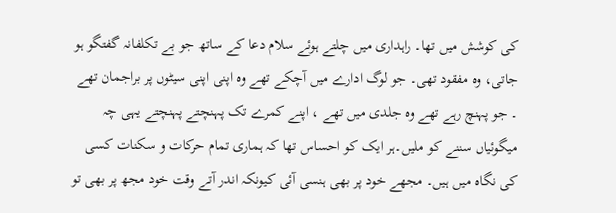کی کوشش میں تھا۔ راہداری میں چلتے ہوئے سلام دعا کے ساتھ جو بے تکلفانہ گفتگو ہو جاتی، وہ مفقود تھی۔ جو لوگ ادارے میں آچکے تھے وہ اپنی اپنی سیٹوں پر براجمان تھے ۔ جو پہنچ رہے تھے وہ جلدی میں تھے ، اپنے کمرے تک پہنچتے پہنچتے یہی چہ میگوئیاں سننے کو ملیں۔ہر ایک کو احساس تھا کہ ہماری تمام حرکات و سکنات کسی کی نگاہ میں ہیں۔ مجھے خود پر بھی ہنسی آئی کیونکہ اندر آتے وقت خود مجھ پر بھی تو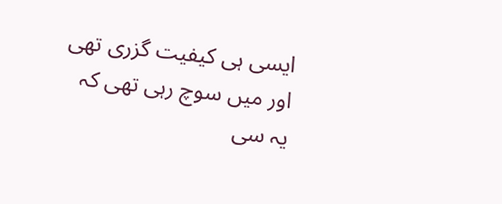ایسی ہی کیفیت گزری تھی اور میں سوچ رہی تھی کہ یہ سی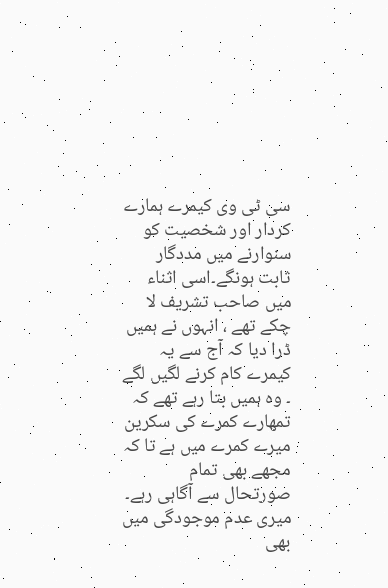سی ٹی وی کیمرے ہمارے کردار اور شخصیت کو سنوارنے میں مددگار ثابت ہونگے۔اسی اثناء میں صاحب تشریف لا چکے تھے ، انہوں نے ہمیں ڈرا دیا کہ آج سے یہ کیمرے کام کرنے لگیں لگے ۔ وہ ہمیں بتا رہے تھے کہ تمھارے کمرے کی سکرین میرے کمرے میں ہے تا کہ مجھے بھی تمام صورتحال سے آگاہی رہے۔ میری عدم موجودگی میں بھی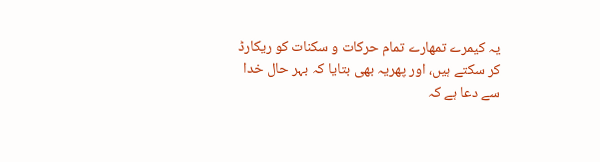یہ کیمرے تمھارے تمام حرکات و سکنات کو ریکارڈ کر سکتے ہیں، اور پھریہ بھی بتایا کہ بہر حال خدا سے دعا ہے کہ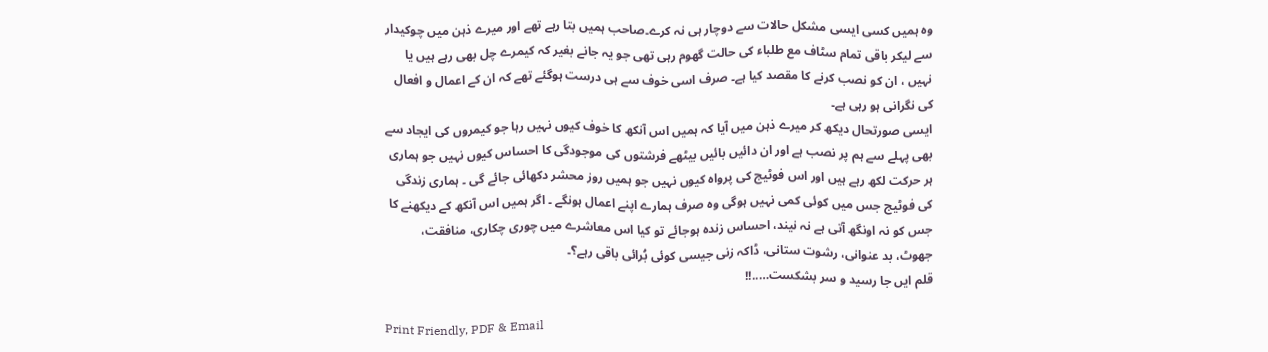وہ ہمیں کسی ایسی مشکل حالات سے دوچار ہی نہ کرے۔صاحب ہمیں بتا رہے تھے اور میرے ذہن میں چوکیدار سے لیکر باقی تمام سٹاف مع طلباء کی حالت گھوم رہی تھی جو یہ جانے بغیر کہ کیمرے چل بھی رہے ہیں یا نہیں ، ان کو نصب کرنے کا مقصد کیا ہے۔ صرف اسی خوف سے ہی درست ہوگئے تھے کہ ان کے اعمال و افعال کی نگرانی ہو رہی ہے۔
ایسی صورتحال دیکھ کر میرے ذہن میں آیا کہ ہمیں اس آنکھ کا خوف کیوں نہیں رہا جو کیمروں کی ایجاد سے بھی پہلے سے ہم پر نصب ہے اور ان دائیں بائیں بیٹھے فرشتوں کی موجودگی کا احساس کیوں نہیں جو ہماری ہر حرکت لکھ رہے ہیں اور اس فوٹیج کی پرواہ کیوں نہیں جو ہمیں روز محشر دکھائی جائے گی ۔ ہماری زندگی کی فوٹیج جس میں کوئی کمی نہیں ہوگی وہ صرف ہمارے اپنے اعمال ہونگے ۔ اگر ہمیں اس آنکھ کے دیکھنے کا جس کو نہ اونگھ آتی ہے نہ نیند، احساس زندہ ہوجائے تو کیا اس معاشرے میں چوری چکاری، منافقت، جھوٹ، بد عنوانی، رشوت ستانی، ڈاکہ زنی جیسی کوئی بُرائی باقی رہے؟۔
قلم ایں جا رسید و سر بشکست…..!!

Print Friendly, PDF & Email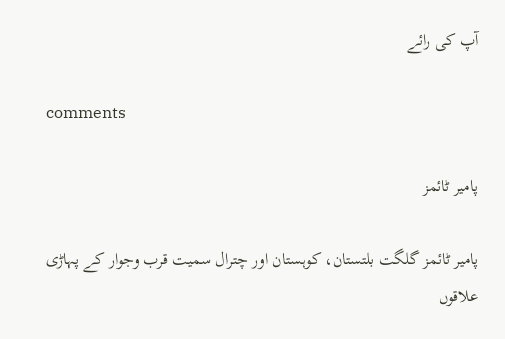آپ کی رائے

comments

پامیر ٹائمز

پامیر ٹائمز گلگت بلتستان، کوہستان اور چترال سمیت قرب وجوار کے پہاڑی علاقوں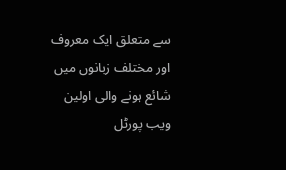سے متعلق ایک معروف اور مختلف زبانوں میں شائع ہونے والی اولین ویب پورٹل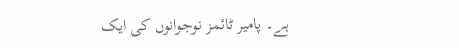ہے۔ پامیر ٹائمز نوجوانوں کی ایک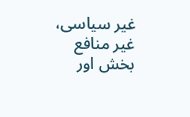غیر سیاسی، غیر منافع بخش اور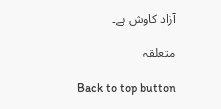آزاد کاوش ہے۔

متعلقہ

Back to top button